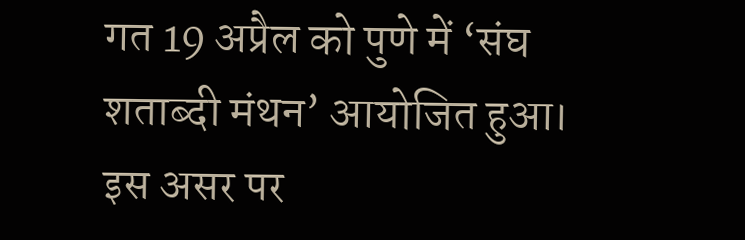गत 19 अप्रैल को पुणे में ‘संघ शताब्दी मंथन’ आयोजित हुआ। इस असर पर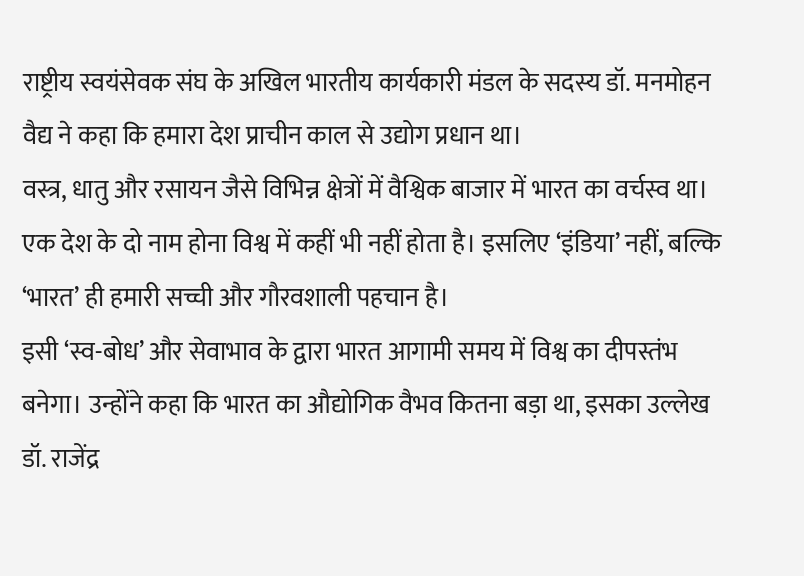राष्ट्रीय स्वयंसेवक संघ के अखिल भारतीय कार्यकारी मंडल के सदस्य डॉ. मनमोहन वैद्य ने कहा कि हमारा देश प्राचीन काल से उद्योग प्रधान था।
वस्त्र, धातु और रसायन जैसे विभिन्न क्षेत्रों में वैश्विक बाजार में भारत का वर्चस्व था। एक देश के दो नाम होना विश्व में कहीं भी नहीं होता है। इसलिए ‘इंडिया’ नहीं, बल्कि ‘भारत’ ही हमारी सच्ची और गौरवशाली पहचान है।
इसी ‘स्व-बोध’ और सेवाभाव के द्वारा भारत आगामी समय में विश्व का दीपस्तंभ बनेगा। उन्होंने कहा कि भारत का औद्योगिक वैभव कितना बड़ा था, इसका उल्लेख डॉ. राजेंद्र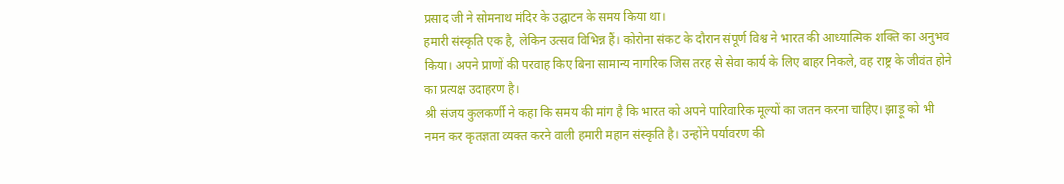प्रसाद जी ने सोमनाथ मंदिर के उद्घाटन के समय किया था।
हमारी संस्कृति एक है, लेकिन उत्सव विभिन्न हैं। कोरोना संकट के दौरान संपूर्ण विश्व ने भारत की आध्यात्मिक शक्ति का अनुभव किया। अपने प्राणों की परवाह किए बिना सामान्य नागरिक जिस तरह से सेवा कार्य के लिए बाहर निकले, वह राष्ट्र के जीवंत होने का प्रत्यक्ष उदाहरण है।
श्री संजय कुलकर्णी ने कहा कि समय की मांग है कि भारत को अपने पारिवारिक मूल्यों का जतन करना चाहिए। झाड़ू को भी नमन कर कृतज्ञता व्यक्त करने वाली हमारी महान संस्कृति है। उन्होंने पर्यावरण की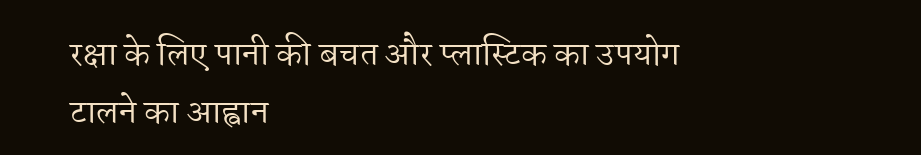रक्षा के लिए पानी की बचत और प्लास्टिक का उपयोग टालने का आह्वान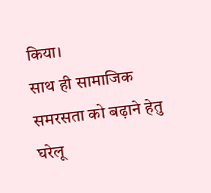किया।
साथ ही सामाजिक समरसता को बढ़ाने हेतु घरेलू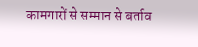कामगारों से सम्मान से बर्ताव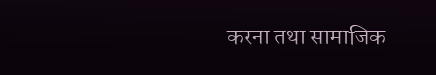करना तथा सामाजिक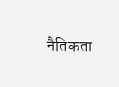नैतिकता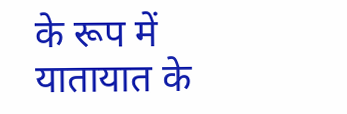के रूप में यातायात के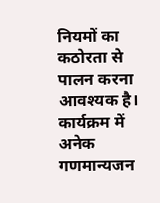नियमों का कठोरता से पालन करना आवश्यक है। कार्यक्रम में अनेक गणमान्यजन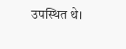उपस्थित थे।